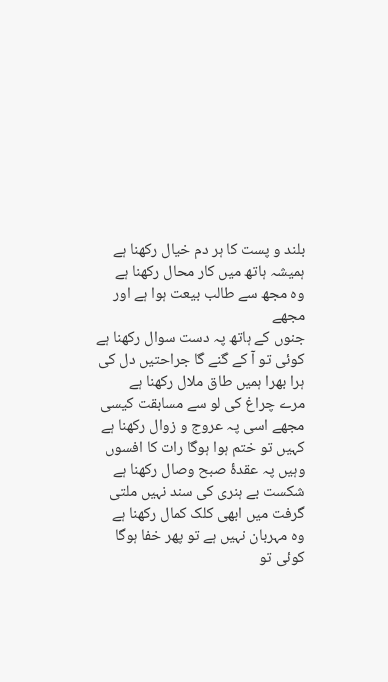بلند و پست کا ہر دم خیال رکھنا ہے
ہمیشہ ہاتھ میں کار محال رکھنا ہے
وہ مجھ سے طالب بیعت ہوا ہے اور مجھے
جنوں کے ہاتھ پہ دست سوال رکھنا ہے
کوئی تو آ کے گنے گا جراحتیں دل کی
ہرا بھرا ہمیں طاق ملال رکھنا ہے
مرے چراغ کی لو سے مسابقت کیسی
مجھے اسی پہ عروج و زوال رکھنا ہے
کہیں تو ختم ہوا ہوگا رات کا افسوں
وہیں پہ عقدۂ صبح وصال رکھنا ہے
شکست بے ہنری کی سند نہیں ملتی
گرفت میں ابھی کلک کمال رکھنا ہے
وہ مہربان نہیں ہے تو پھر خفا ہوگا
کوئی تو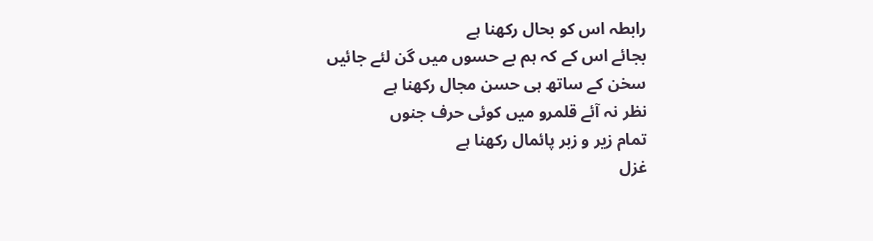رابطہ اس کو بحال رکھنا ہے
بجائے اس کے کہ ہم بے حسوں میں گن لئے جائیں
سخن کے ساتھ ہی حسن مجال رکھنا ہے
نظر نہ آئے قلمرو میں کوئی حرف جنوں
تمام زیر و زبر پائمال رکھنا ہے
غزل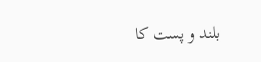بلند و پست کا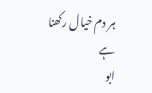ہر دم خیال رکھنا ہے
ابو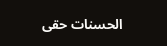الحسنات حقی